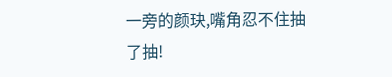一旁的颜玦,嘴角忍不住抽了抽!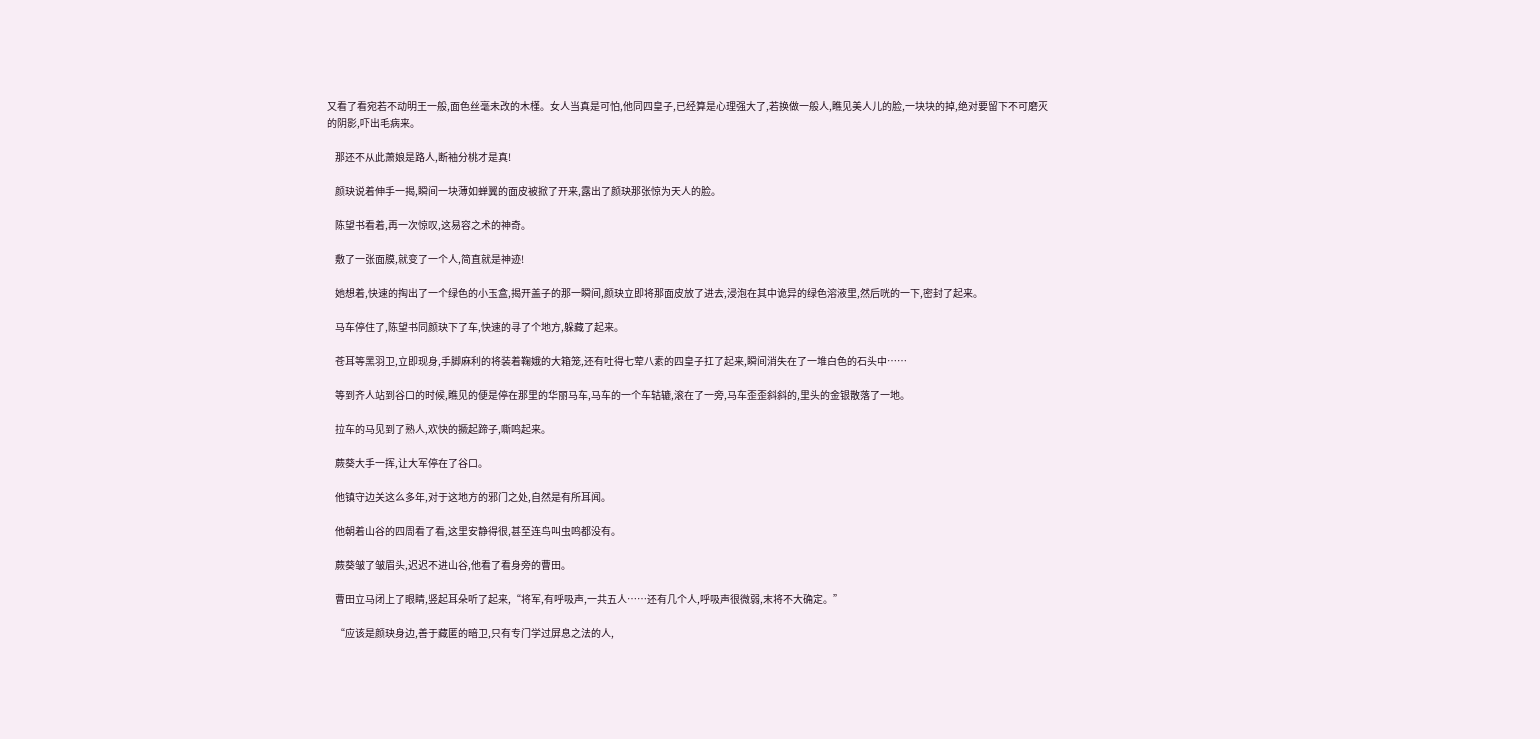又看了看宛若不动明王一般,面色丝毫未改的木槿。女人当真是可怕,他同四皇子,已经算是心理强大了,若换做一般人,瞧见美人儿的脸,一块块的掉,绝对要留下不可磨灭的阴影,吓出毛病来。

    那还不从此萧娘是路人,断袖分桃才是真!

    颜玦说着伸手一揭,瞬间一块薄如蝉翼的面皮被掀了开来,露出了颜玦那张惊为天人的脸。

    陈望书看着,再一次惊叹,这易容之术的神奇。

    敷了一张面膜,就变了一个人,简直就是神迹!

    她想着,快速的掏出了一个绿色的小玉盒,揭开盖子的那一瞬间,颜玦立即将那面皮放了进去,浸泡在其中诡异的绿色溶液里,然后咣的一下,密封了起来。

    马车停住了,陈望书同颜玦下了车,快速的寻了个地方,躲藏了起来。

    苍耳等黑羽卫,立即现身,手脚麻利的将装着鞠娥的大箱笼,还有吐得七荤八素的四皇子扛了起来,瞬间消失在了一堆白色的石头中……

    等到齐人站到谷口的时候,瞧见的便是停在那里的华丽马车,马车的一个车轱辘,滚在了一旁,马车歪歪斜斜的,里头的金银散落了一地。

    拉车的马见到了熟人,欢快的撅起蹄子,嘶鸣起来。

    蕨葵大手一挥,让大军停在了谷口。

    他镇守边关这么多年,对于这地方的邪门之处,自然是有所耳闻。

    他朝着山谷的四周看了看,这里安静得很,甚至连鸟叫虫鸣都没有。

    蕨葵皱了皱眉头,迟迟不进山谷,他看了看身旁的曹田。

    曹田立马闭上了眼睛,竖起耳朵听了起来,“将军,有呼吸声,一共五人……还有几个人,呼吸声很微弱,末将不大确定。”

    “应该是颜玦身边,善于藏匿的暗卫,只有专门学过屏息之法的人,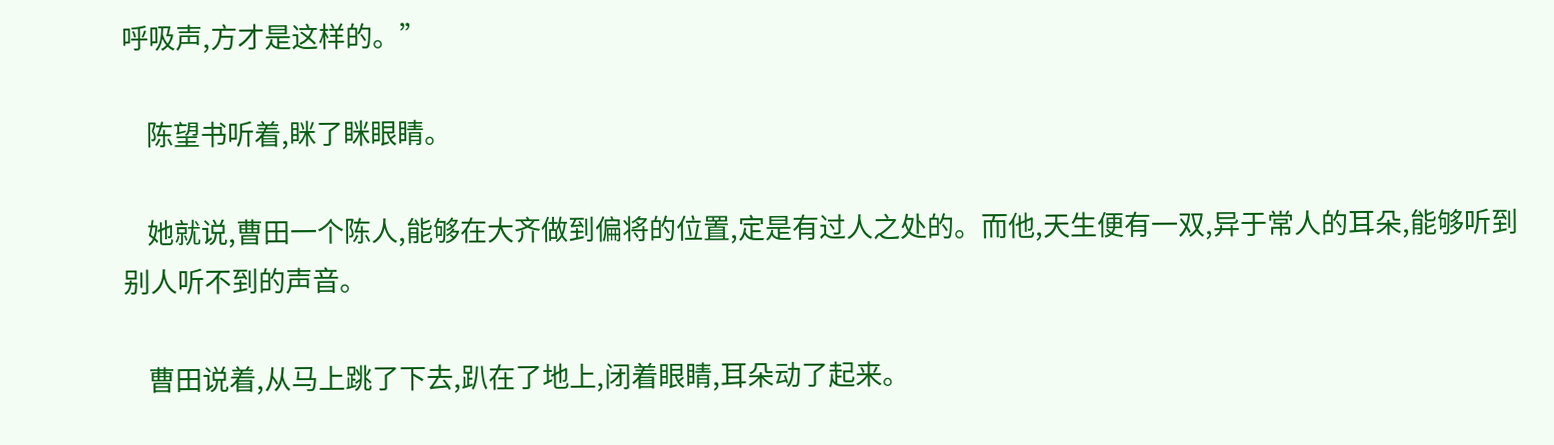呼吸声,方才是这样的。”

    陈望书听着,眯了眯眼睛。

    她就说,曹田一个陈人,能够在大齐做到偏将的位置,定是有过人之处的。而他,天生便有一双,异于常人的耳朵,能够听到别人听不到的声音。

    曹田说着,从马上跳了下去,趴在了地上,闭着眼睛,耳朵动了起来。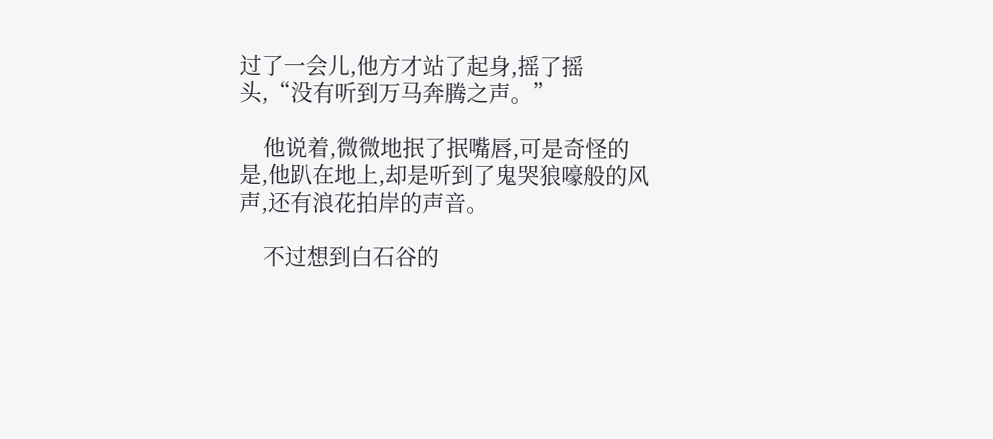过了一会儿,他方才站了起身,摇了摇头,“没有听到万马奔腾之声。”

    他说着,微微地抿了抿嘴唇,可是奇怪的是,他趴在地上,却是听到了鬼哭狼嚎般的风声,还有浪花拍岸的声音。

    不过想到白石谷的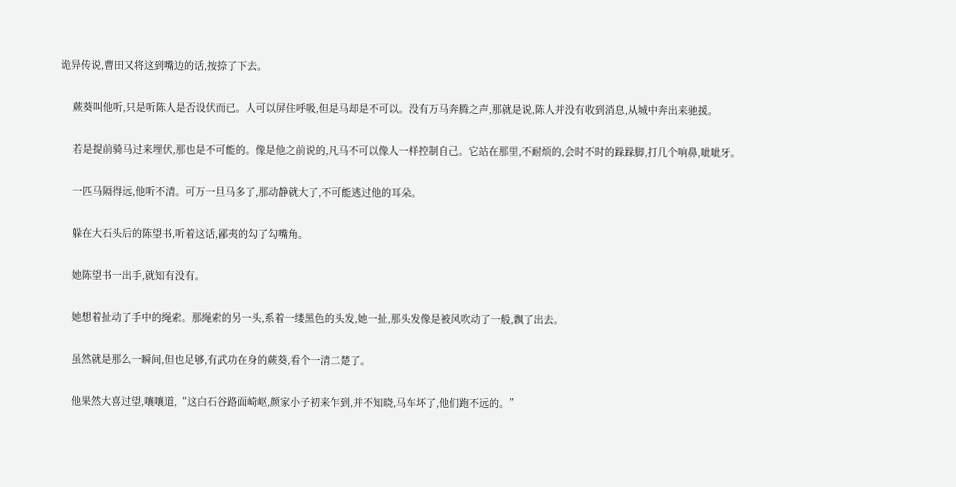诡异传说,曹田又将这到嘴边的话,按捺了下去。

    蕨葵叫他听,只是听陈人是否设伏而已。人可以屏住呼吸,但是马却是不可以。没有万马奔腾之声,那就是说,陈人并没有收到消息,从城中奔出来驰援。

    若是提前骑马过来埋伏,那也是不可能的。像是他之前说的,凡马不可以像人一样控制自己。它站在那里,不耐烦的,会时不时的跺跺脚,打几个响鼻,呲呲牙。

    一匹马隔得远,他听不清。可万一旦马多了,那动静就大了,不可能逃过他的耳朵。

    躲在大石头后的陈望书,听着这话,鄙夷的勾了勾嘴角。

    她陈望书一出手,就知有没有。

    她想着扯动了手中的绳索。那绳索的另一头,系着一缕黑色的头发,她一扯,那头发像是被风吹动了一般,飘了出去。

    虽然就是那么一瞬间,但也足够,有武功在身的蕨葵,看个一清二楚了。

    他果然大喜过望,嚷嚷道,“这白石谷路面崎岖,颜家小子初来乍到,并不知晓,马车坏了,他们跑不远的。”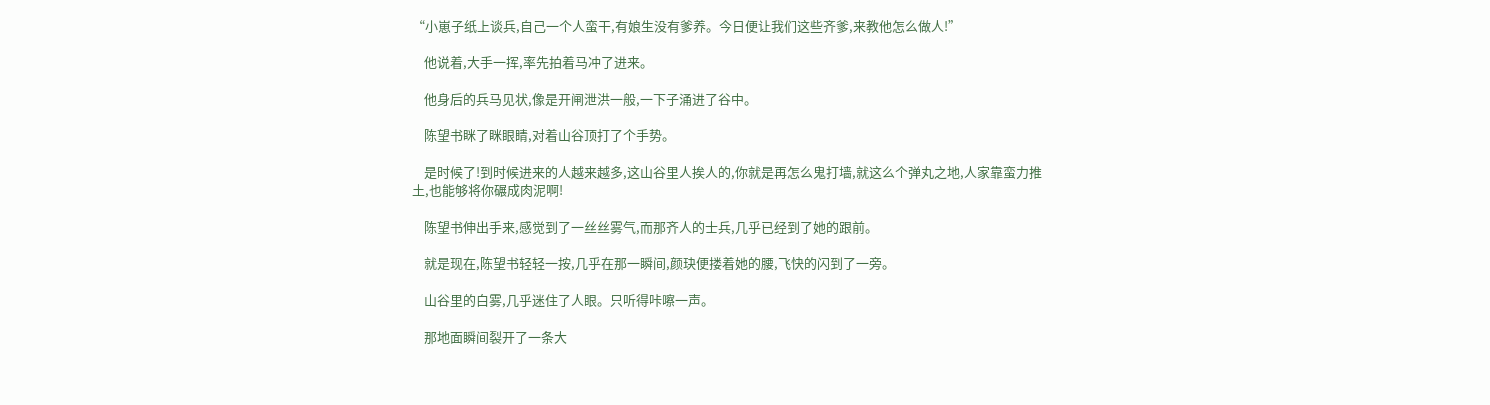“小崽子纸上谈兵,自己一个人蛮干,有娘生没有爹养。今日便让我们这些齐爹,来教他怎么做人!”

    他说着,大手一挥,率先拍着马冲了进来。

    他身后的兵马见状,像是开闸泄洪一般,一下子涌进了谷中。

    陈望书眯了眯眼睛,对着山谷顶打了个手势。

    是时候了!到时候进来的人越来越多,这山谷里人挨人的,你就是再怎么鬼打墙,就这么个弹丸之地,人家靠蛮力推土,也能够将你碾成肉泥啊!

    陈望书伸出手来,感觉到了一丝丝雾气,而那齐人的士兵,几乎已经到了她的跟前。

    就是现在,陈望书轻轻一按,几乎在那一瞬间,颜玦便搂着她的腰,飞快的闪到了一旁。

    山谷里的白雾,几乎迷住了人眼。只听得咔嚓一声。

    那地面瞬间裂开了一条大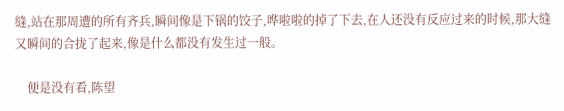缝,站在那周遭的所有齐兵,瞬间像是下锅的饺子,哗啦啦的掉了下去,在人还没有反应过来的时候,那大缝又瞬间的合拢了起来,像是什么都没有发生过一般。

    便是没有看,陈望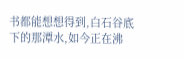书都能想想得到,白石谷底下的那潭水,如今正在沸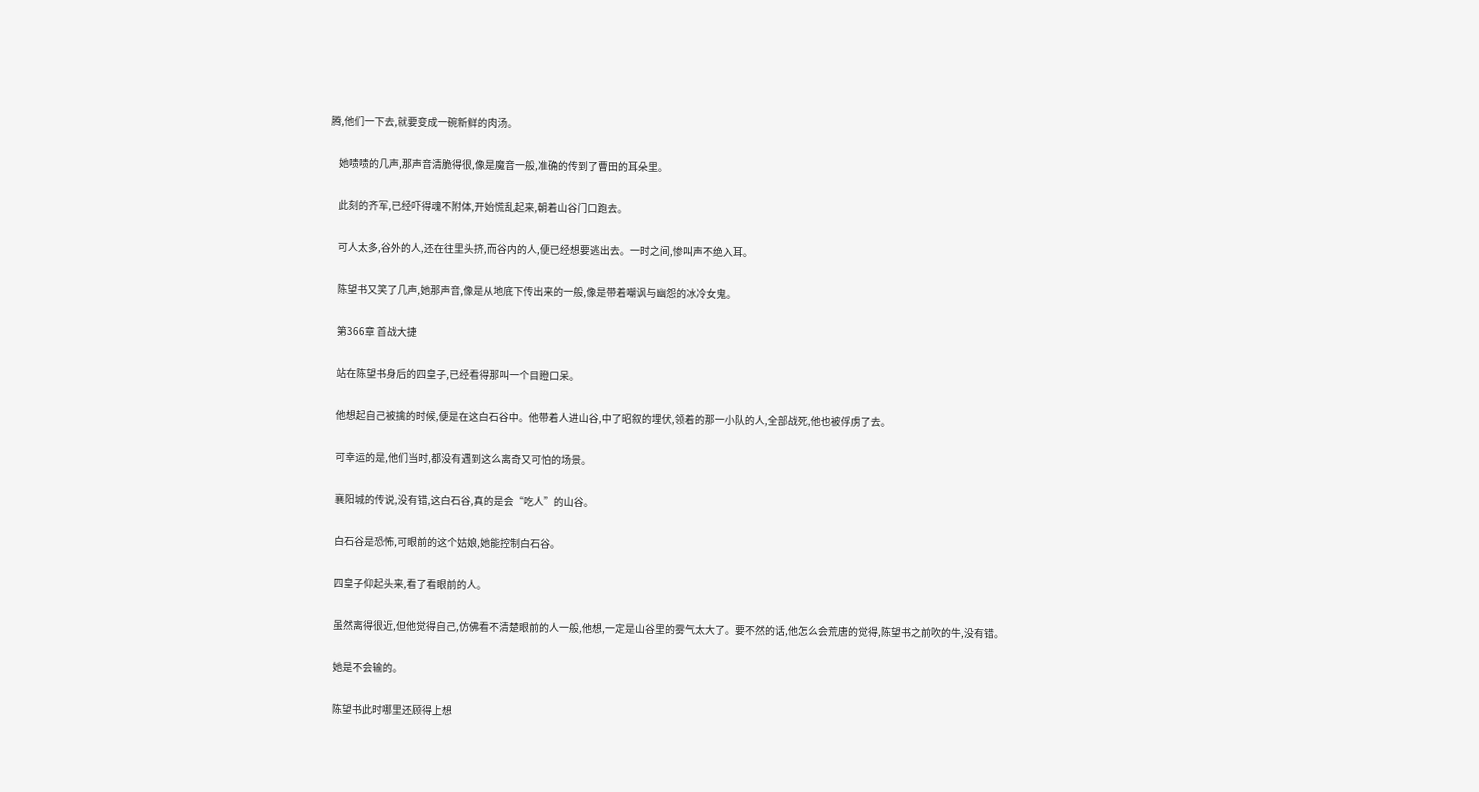腾,他们一下去,就要变成一碗新鲜的肉汤。

    她啧啧的几声,那声音清脆得很,像是魔音一般,准确的传到了曹田的耳朵里。

    此刻的齐军,已经吓得魂不附体,开始慌乱起来,朝着山谷门口跑去。

    可人太多,谷外的人,还在往里头挤,而谷内的人,便已经想要逃出去。一时之间,惨叫声不绝入耳。

    陈望书又笑了几声,她那声音,像是从地底下传出来的一般,像是带着嘲讽与幽怨的冰冷女鬼。

    第366章 首战大捷

    站在陈望书身后的四皇子,已经看得那叫一个目瞪口呆。

    他想起自己被擒的时候,便是在这白石谷中。他带着人进山谷,中了昭叙的埋伏,领着的那一小队的人,全部战死,他也被俘虏了去。

    可幸运的是,他们当时,都没有遇到这么离奇又可怕的场景。

    襄阳城的传说,没有错,这白石谷,真的是会“吃人”的山谷。

    白石谷是恐怖,可眼前的这个姑娘,她能控制白石谷。

    四皇子仰起头来,看了看眼前的人。

    虽然离得很近,但他觉得自己,仿佛看不清楚眼前的人一般,他想,一定是山谷里的雾气太大了。要不然的话,他怎么会荒唐的觉得,陈望书之前吹的牛,没有错。

    她是不会输的。

    陈望书此时哪里还顾得上想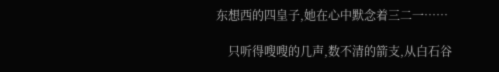东想西的四皇子,她在心中默念着三二一……

    只听得嗖嗖的几声,数不清的箭支,从白石谷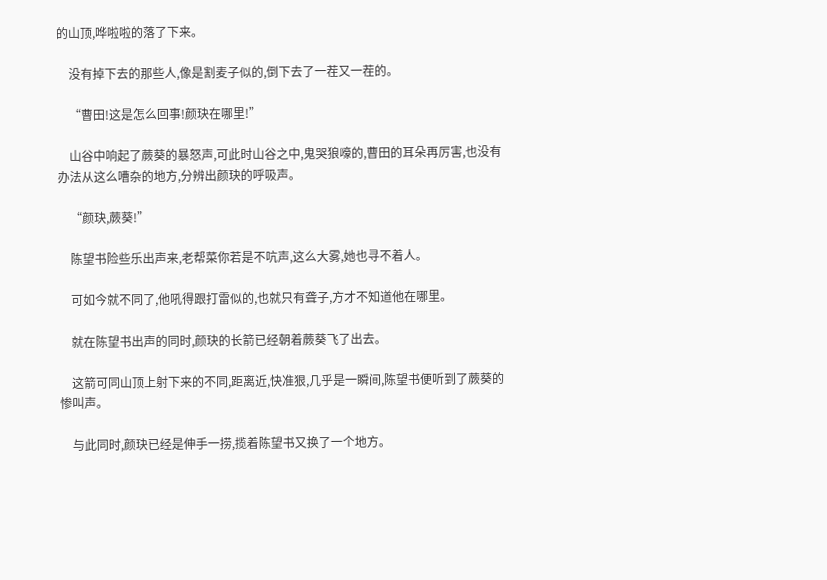的山顶,哗啦啦的落了下来。

    没有掉下去的那些人,像是割麦子似的,倒下去了一茬又一茬的。

    “曹田!这是怎么回事!颜玦在哪里!”

    山谷中响起了蕨葵的暴怒声,可此时山谷之中,鬼哭狼嚎的,曹田的耳朵再厉害,也没有办法从这么嘈杂的地方,分辨出颜玦的呼吸声。

    “颜玦,蕨葵!”

    陈望书险些乐出声来,老帮菜你若是不吭声,这么大雾,她也寻不着人。

    可如今就不同了,他吼得跟打雷似的,也就只有聋子,方才不知道他在哪里。

    就在陈望书出声的同时,颜玦的长箭已经朝着蕨葵飞了出去。

    这箭可同山顶上射下来的不同,距离近,快准狠,几乎是一瞬间,陈望书便听到了蕨葵的惨叫声。

    与此同时,颜玦已经是伸手一捞,揽着陈望书又换了一个地方。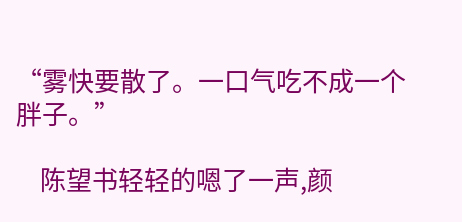“雾快要散了。一口气吃不成一个胖子。”

    陈望书轻轻的嗯了一声,颜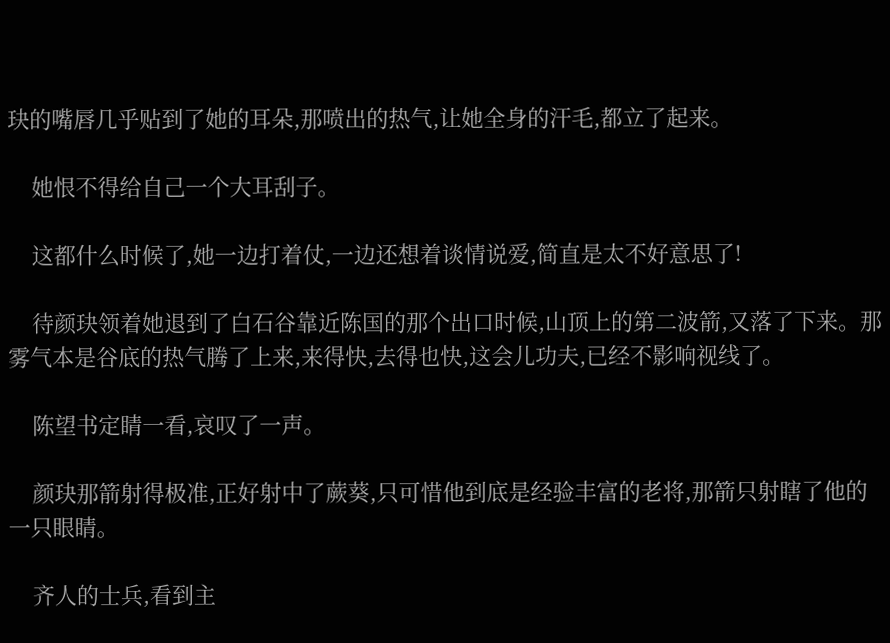玦的嘴唇几乎贴到了她的耳朵,那喷出的热气,让她全身的汗毛,都立了起来。

    她恨不得给自己一个大耳刮子。

    这都什么时候了,她一边打着仗,一边还想着谈情说爱,简直是太不好意思了!

    待颜玦领着她退到了白石谷靠近陈国的那个出口时候,山顶上的第二波箭,又落了下来。那雾气本是谷底的热气腾了上来,来得快,去得也快,这会儿功夫,已经不影响视线了。

    陈望书定睛一看,哀叹了一声。

    颜玦那箭射得极准,正好射中了蕨葵,只可惜他到底是经验丰富的老将,那箭只射瞎了他的一只眼睛。

    齐人的士兵,看到主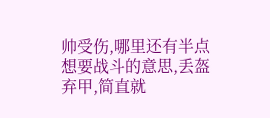帅受伤,哪里还有半点想要战斗的意思,丢盔弃甲,简直就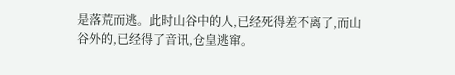是落荒而逃。此时山谷中的人,已经死得差不离了,而山谷外的,已经得了音讯,仓皇逃窜。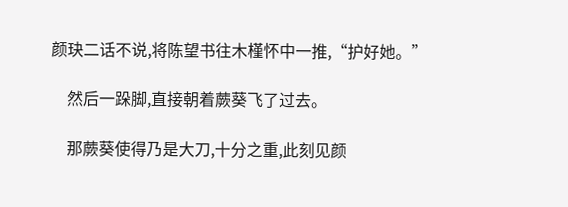颜玦二话不说,将陈望书往木槿怀中一推,“护好她。”

    然后一跺脚,直接朝着蕨葵飞了过去。

    那蕨葵使得乃是大刀,十分之重,此刻见颜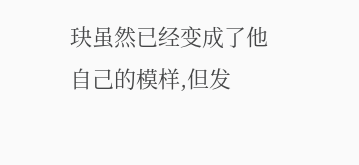玦虽然已经变成了他自己的模样,但发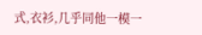式,衣衫,几乎同他一模一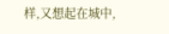样,又想起在城中,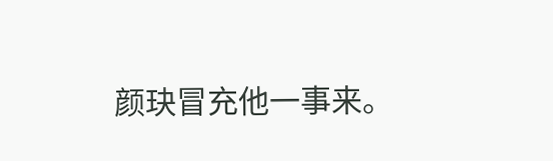颜玦冒充他一事来。